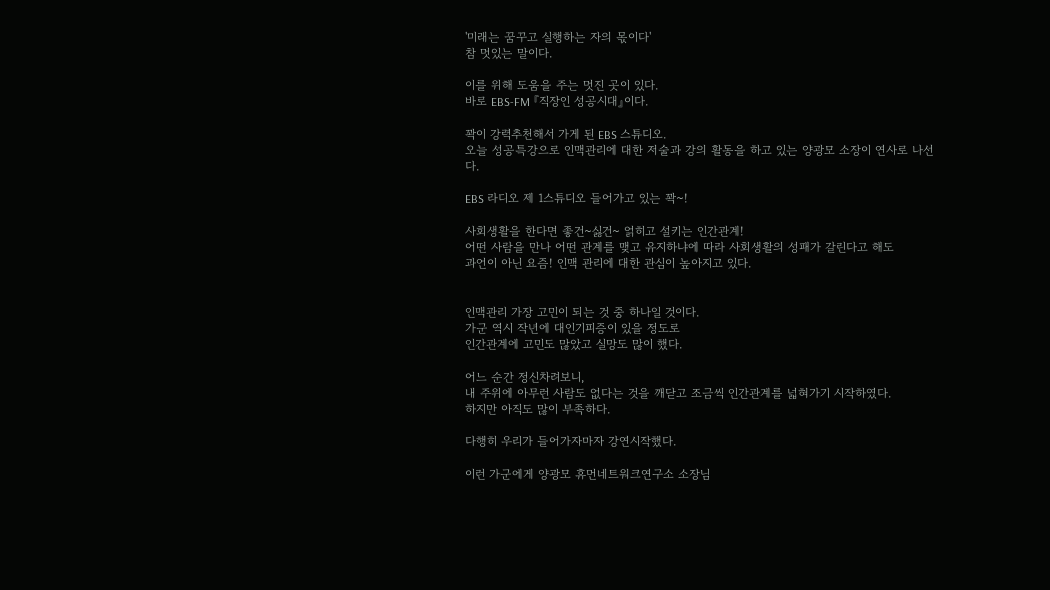'미래는 꿈꾸고 실행하는 자의 몫이다'
참 멋있는 말이다.

이를 위해 도움을 주는 멋진 곳이 있다.
바로 EBS-FM 『직장인 성공시대』이다.

꽉이 강력추천해서 가게 된 EBS 스튜디오.
오늘 성공특강으로 인맥관리에 대한 저술과 강의 활동을 하고 있는 양광모 소장이 연사로 나선다.

EBS 라디오 제 1스튜디오 들어가고 있는 꽉~!

사회생활을 한다면 좋건~싫건~ 얽히고 설키는 인간관계!
어떤 사람을 만나 어떤 관계를 맺고 유지하냐에 따라 사회생활의 성패가 갈린다고 해도
과언이 아닌 요즘! 인맥 관리에 대한 관심이 높아지고 있다.


인맥관리 가장 고민이 되는 것 중 하나일 것이다.
가군 역시 작년에 대인기피증이 있을 정도로
인간관계에 고민도 많았고 실망도 많이 했다.

어느 순간 정신차려보니,
내 주위에 아무런 사람도 없다는 것을 깨닫고 조금씩 인간관계를 넓혀가기 시작하였다.
하지만 아직도 많이 부족하다.

다행히 우리가 들어가자마자 강연시작했다.

이런 가군에게 양광모 휴먼네트워크연구소 소장님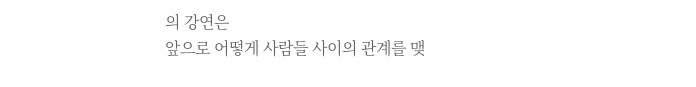의 강연은
앞으로 어떻게 사람들 사이의 관계를 맺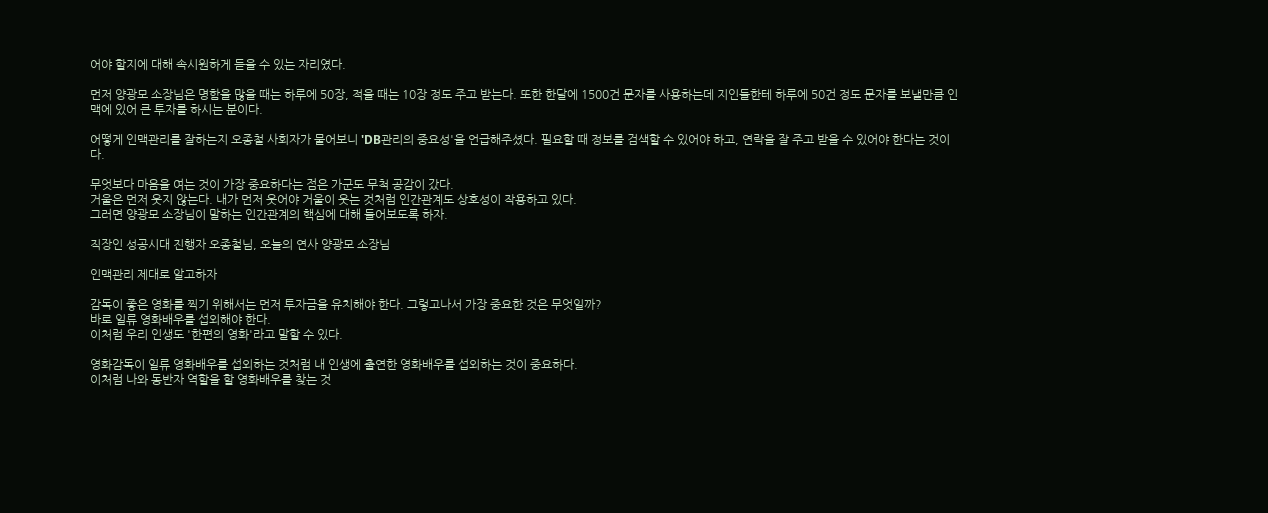어야 할지에 대해 속시원하게 듣을 수 있는 자리였다.

먼저 양광모 소장님은 명함을 많을 때는 하루에 50장, 적을 때는 10장 정도 주고 받는다. 또한 한달에 1500건 문자를 사용하는데 지인들한테 하루에 50건 정도 문자를 보낼만큼 인맥에 있어 큰 투자를 하시는 분이다.

어떻게 인맥관리를 잘하는지 오종철 사회자가 물어보니 'DB관리의 중요성'을 언급해주셨다. 필요할 때 정보를 검색할 수 있어야 하고, 연락을 잘 주고 받을 수 있어야 한다는 것이다.

무엇보다 마음을 여는 것이 가장 중요하다는 점은 가군도 무척 공감이 갔다.
거울은 먼저 웃지 않는다. 내가 먼저 웃어야 거울이 웃는 것처럼 인간관계도 상호성이 작용하고 있다.
그러면 양광모 소장님이 말하는 인간관계의 핵심에 대해 들어보도록 하자.

직장인 성공시대 진행자 오종철님, 오늘의 연사 양광모 소장님

인맥관리 제대로 알고하자

감독이 좋은 영화를 찍기 위해서는 먼저 투자금을 유치해야 한다. 그렇고나서 가장 중요한 것은 무엇일까?
바로 일류 영화배우를 섭외해야 한다.
이처럼 우리 인생도 '한편의 영화'라고 말할 수 있다.

영화감독이 일류 영화배우를 섭외하는 것처럼 내 인생에 출연한 영화배우를 섭외하는 것이 중요하다.
이처럼 나와 동반자 역할을 할 영화배우를 찾는 것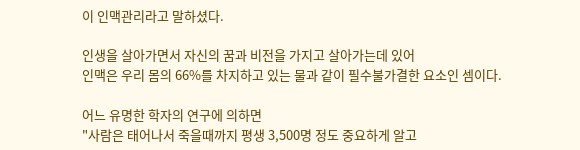이 인맥관리라고 말하셨다.

인생을 살아가면서 자신의 꿈과 비전을 가지고 살아가는데 있어
인맥은 우리 몸의 66%를 차지하고 있는 물과 같이 필수불가결한 요소인 셈이다.

어느 유명한 학자의 연구에 의하면
"사람은 태어나서 죽을때까지 평생 3,500명 정도 중요하게 알고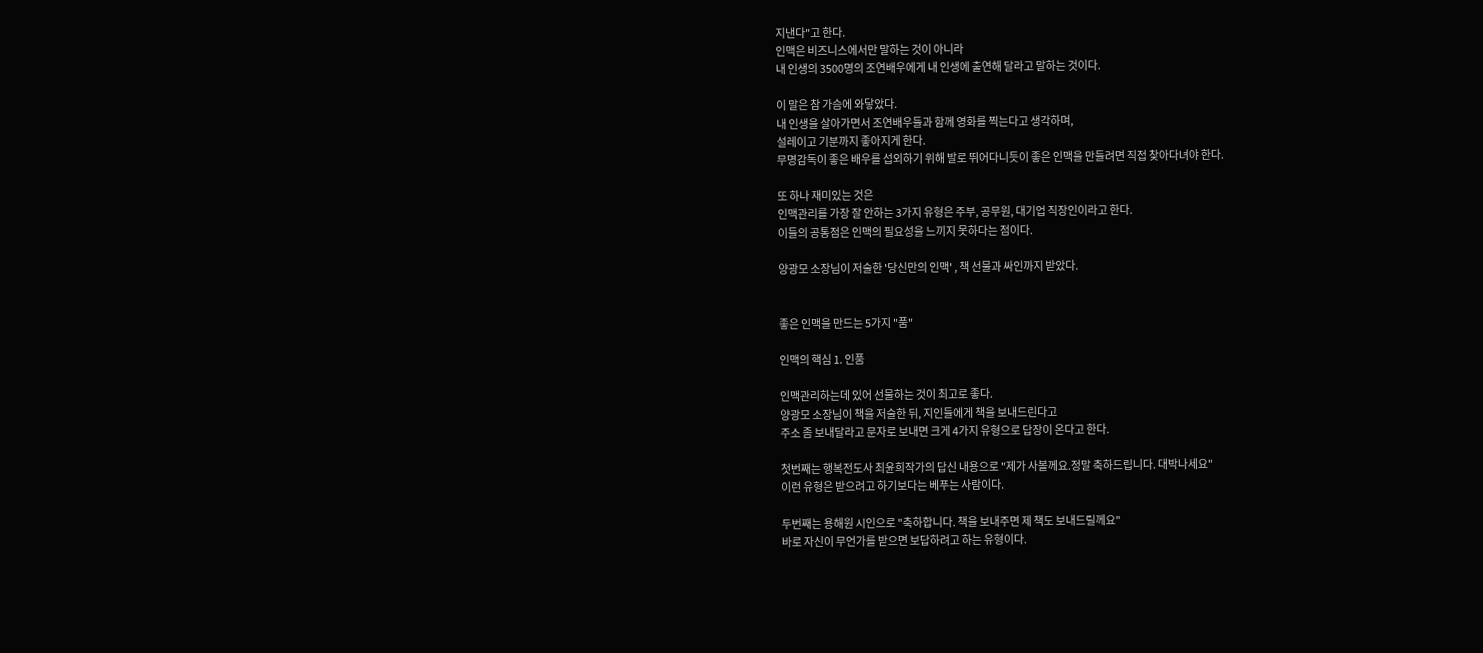지낸다"고 한다.
인맥은 비즈니스에서만 말하는 것이 아니라
내 인생의 3500명의 조연배우에게 내 인생에 출연해 달라고 말하는 것이다.

이 말은 참 가슴에 와닿았다.
내 인생을 살아가면서 조연배우들과 함께 영화를 찍는다고 생각하며,
설레이고 기분까지 좋아지게 한다.
무명감독이 좋은 배우를 섭외하기 위해 발로 뛰어다니듯이 좋은 인맥을 만들려면 직접 찾아다녀야 한다.

또 하나 재미있는 것은
인맥관리를 가장 잘 안하는 3가지 유형은 주부, 공무원, 대기업 직장인이라고 한다.
이들의 공통점은 인맥의 필요성을 느끼지 못하다는 점이다.

양광모 소장님이 저술한 '당신만의 인맥' , 책 선물과 싸인까지 받았다.


좋은 인맥을 만드는 5가지 "품"

인맥의 핵심 1. 인품

인맥관리하는데 있어 선물하는 것이 최고로 좋다.
양광모 소장님이 책을 저술한 뒤, 지인들에게 책을 보내드린다고
주소 좀 보내달라고 문자로 보내면 크게 4가지 유형으로 답장이 온다고 한다.

첫번째는 행복전도사 최윤희작가의 답신 내용으로 "제가 사볼께요.정말 축하드립니다. 대박나세요"
이런 유형은 받으려고 하기보다는 베푸는 사람이다.

두번째는 용해원 시인으로 "축하합니다. 책을 보내주면 제 책도 보내드릴께요"
바로 자신이 무언가를 받으면 보답하려고 하는 유형이다.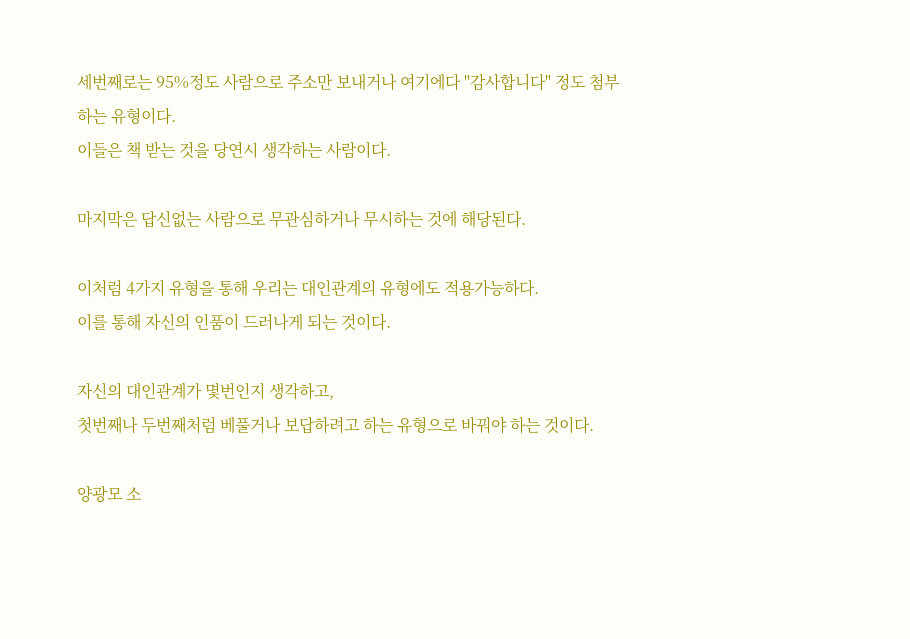세번째로는 95%정도 사람으로 주소만 보내거나 여기에다 "감사합니다" 정도 첨부하는 유형이다.
이들은 책 받는 것을 당연시 생각하는 사람이다.

마지막은 답신없는 사람으로 무관심하거나 무시하는 것에 해당된다.

이처럼 4가지 유형을 통해 우리는 대인관계의 유형에도 적용가능하다.
이를 통해 자신의 인품이 드러나게 되는 것이다.

자신의 대인관계가 몇번인지 생각하고,
첫번째나 두번째처럼 베풀거나 보답하려고 하는 유형으로 바꿔야 하는 것이다.

양광모 소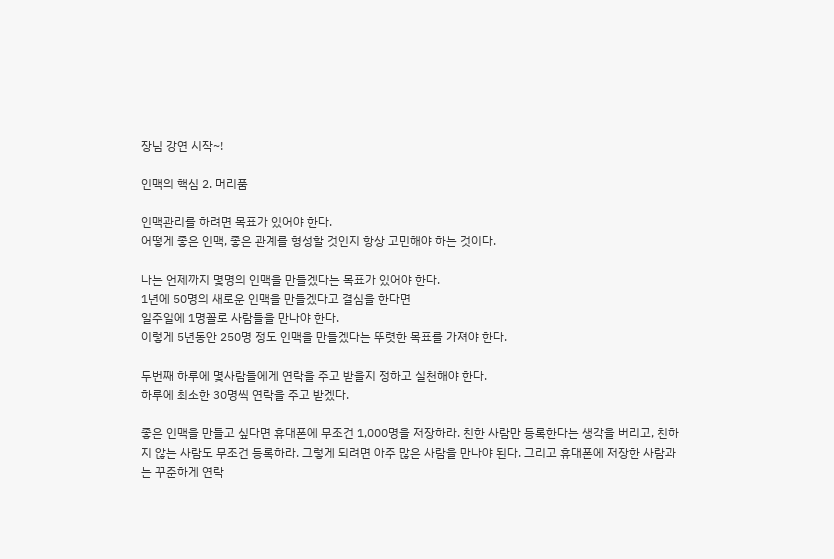장님 강연 시작~!

인맥의 핵심 2. 머리품

인맥관리를 하려면 목표가 있어야 한다.
어떻게 좋은 인맥, 좋은 관계를 형성할 것인지 항상 고민해야 하는 것이다.

나는 언제까지 몇명의 인맥을 만들겠다는 목표가 있어야 한다.
1년에 50명의 새로운 인맥을 만들겠다고 결심을 한다면
일주일에 1명꼴로 사람들을 만나야 한다.
이렇게 5년동안 250명 정도 인맥을 만들겠다는 뚜렷한 목표를 가져야 한다.

두번째 하루에 몇사람들에게 연락을 주고 받을지 정하고 실천해야 한다.
하루에 최소한 30명씩 연락을 주고 받겠다.

좋은 인맥을 만들고 싶다면 휴대폰에 무조건 1,000명을 저장하라. 친한 사람만 등록한다는 생각을 버리고, 친하지 않는 사람도 무조건 등록하라. 그렇게 되려면 아주 많은 사람을 만나야 된다. 그리고 휴대폰에 저장한 사람과는 꾸준하게 연락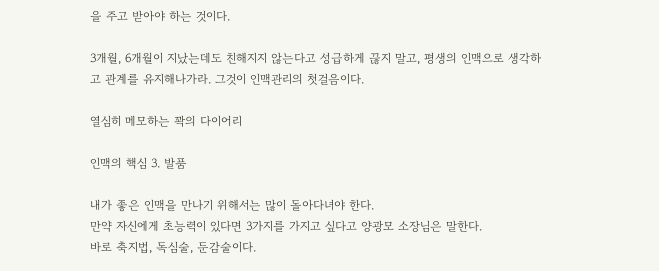을 주고 받아야 하는 것이다.

3개월, 6개월이 지났는데도 친해지지 않는다고 성급하게 끊지 말고, 평생의 인맥으로 생각하고 관계를 유지해나가라. 그것이 인맥관리의 첫걸음이다.

열심히 메모하는 꽉의 다이어리

인맥의 핵심 3. 발품

내가 좋은 인맥을 만나기 위해서는 많이 돌아다녀야 한다.
만약 자신에게 초능력이 있다면 3가지를 가지고 싶다고 양광모 소장님은 말한다.
바로 축지법, 독심술, 둔감술이다.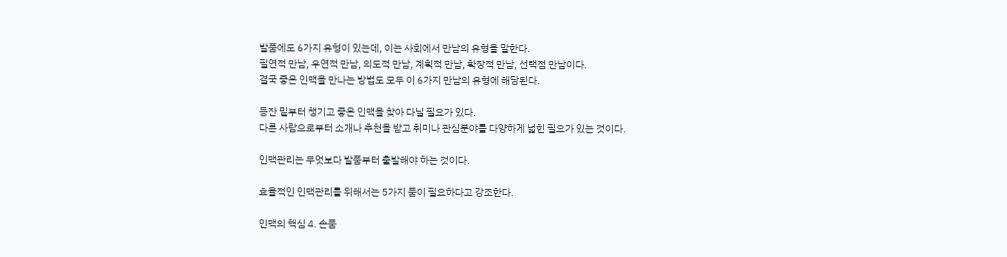발품에도 6가지 유형이 있는데, 이는 사회에서 만남의 유형을 말한다.
필연적 만남, 우연적 만남, 의도적 만남, 계획적 만남, 확장적 만남, 선택점 만남이다.
결국 좋은 인맥을 만나는 방법도 모두 이 6가지 만남의 유형에 해당된다.

등잔 밑부터 챙기고 좋은 인맥을 찾아 다닐 필요가 있다.
다른 사람으로부터 소개나 추천을 받고 취미나 관심분야를 다양하게 넓힌 필요가 있는 것이다.

인맥관리는 무엇보다 발품부터 출발해야 하는 것이다.

효율적인 인맥관리를 위해서는 5가지 품이 필요하다고 강조한다.

인맥의 핵심 4. 손품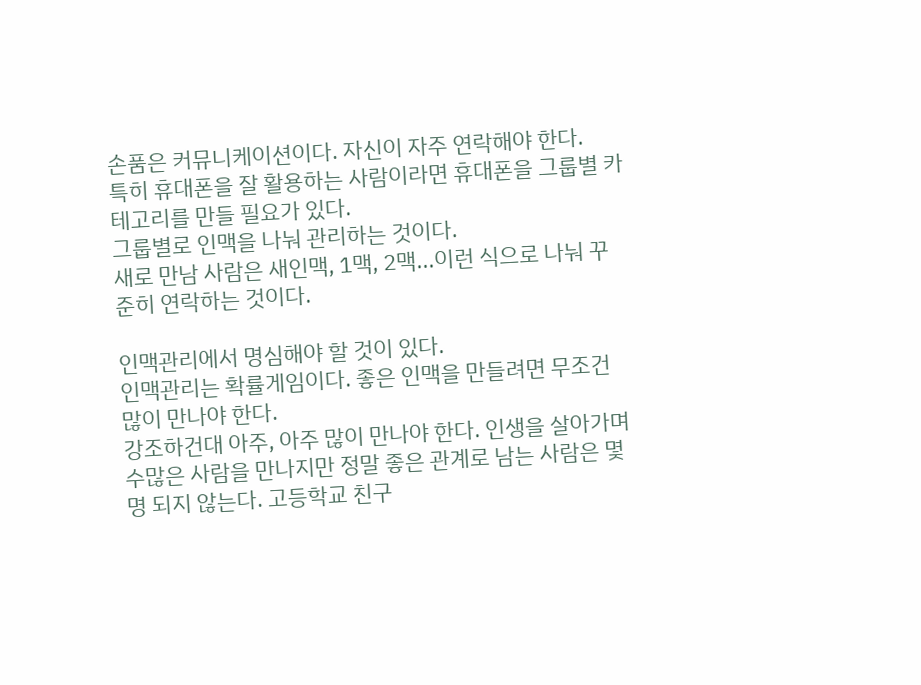손품은 커뮤니케이션이다. 자신이 자주 연락해야 한다.
특히 휴대폰을 잘 활용하는 사람이라면 휴대폰을 그룹별 카테고리를 만들 필요가 있다.
그룹별로 인맥을 나눠 관리하는 것이다.
새로 만남 사람은 새인맥, 1맥, 2맥...이런 식으로 나눠 꾸준히 연락하는 것이다.

인맥관리에서 명심해야 할 것이 있다.
인맥관리는 확률게임이다. 좋은 인맥을 만들려면 무조건 많이 만나야 한다.
강조하건대 아주, 아주 많이 만나야 한다. 인생을 살아가며 수많은 사람을 만나지만 정말 좋은 관계로 남는 사람은 몇명 되지 않는다. 고등학교 친구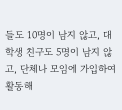들도 10명이 남지 않고, 대학생 친구도 5명이 남지 않고, 단체나 모임에 가입하여 활동해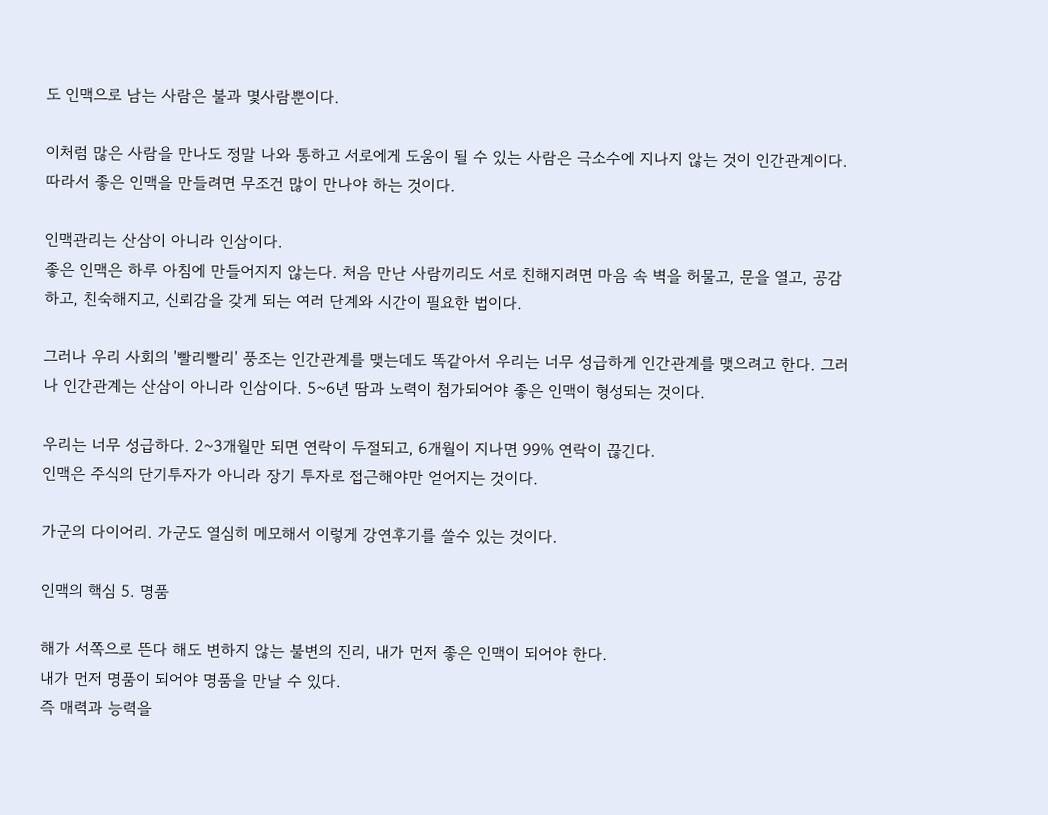도 인맥으로 남는 사람은 불과 몇사람뿐이다.

이처럼 많은 사람을 만나도 정말 나와 통하고 서로에게 도움이 될 수 있는 사람은 극소수에 지나지 않는 것이 인간관계이다. 따라서 좋은 인맥을 만들려면 무조건 많이 만나야 하는 것이다.

인맥관리는 산삼이 아니라 인삼이다.
좋은 인맥은 하루 아침에 만들어지지 않는다. 처음 만난 사람끼리도 서로 친해지려면 마음 속 벽을 허물고, 문을 열고, 공감하고, 친숙해지고, 신뢰감을 갖게 되는 여러 단계와 시간이 필요한 법이다.

그러나 우리 사회의 '빨리빨리' 풍조는 인간관계를 맺는데도 똑같아서 우리는 너무 성급하게 인간관계를 맺으려고 한다. 그러나 인간관계는 산삼이 아니라 인삼이다. 5~6년 땀과 노력이 첨가되어야 좋은 인맥이 형성되는 것이다.

우리는 너무 성급하다. 2~3개월만 되면 연락이 두절되고, 6개월이 지나면 99% 연락이 끊긴다.
인맥은 주식의 단기투자가 아니라 장기 투자로 접근해야만 얻어지는 것이다.

가군의 다이어리. 가군도 열심히 메모해서 이렇게 강연후기를 쓸수 있는 것이다.

인맥의 핵심 5. 명품

해가 서쪽으로 뜬다 해도 변하지 않는 불변의 진리, 내가 먼저 좋은 인맥이 되어야 한다.
내가 먼저 명품이 되어야 명품을 만날 수 있다.
즉 매력과 능력을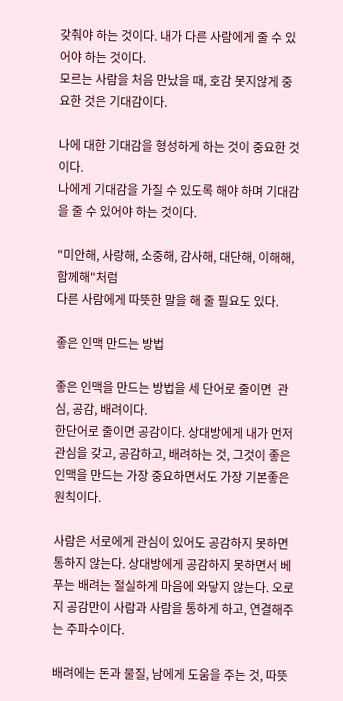갖춰야 하는 것이다. 내가 다른 사람에게 줄 수 있어야 하는 것이다.
모르는 사람을 처음 만났을 때, 호감 못지않게 중요한 것은 기대감이다.

나에 대한 기대감을 형성하게 하는 것이 중요한 것이다.
나에게 기대감을 가질 수 있도록 해야 하며 기대감을 줄 수 있어야 하는 것이다.

"미안해, 사랑해, 소중해, 감사해, 대단해, 이해해, 함께해"처럼
다른 사람에게 따뜻한 말을 해 줄 필요도 있다.

좋은 인맥 만드는 방법

좋은 인맥을 만드는 방법을 세 단어로 줄이면  관심, 공감, 배려이다.
한단어로 줄이면 공감이다. 상대방에게 내가 먼저 관심을 갖고, 공감하고, 배려하는 것, 그것이 좋은 인맥을 만드는 가장 중요하면서도 가장 기본좋은 원칙이다.

사람은 서로에게 관심이 있어도 공감하지 못하면 통하지 않는다. 상대방에게 공감하지 못하면서 베푸는 배려는 절실하게 마음에 와닿지 않는다. 오로지 공감만이 사람과 사람을 통하게 하고, 연결해주는 주파수이다.

배려에는 돈과 물질, 남에게 도움을 주는 것, 따뜻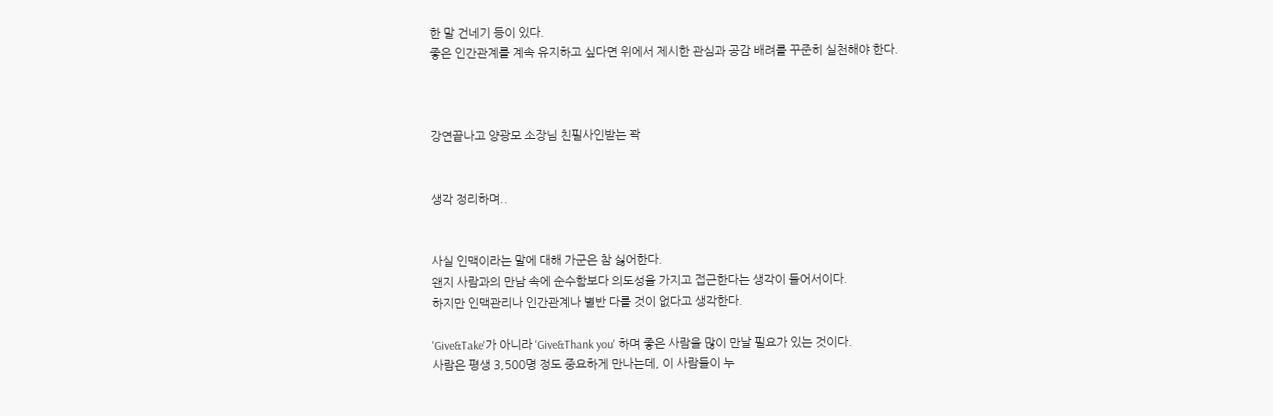한 말 건네기 등이 있다.
좋은 인간관계를 계속 유지하고 싶다면 위에서 제시한 관심과 공감 배려를 꾸준히 실천해야 한다.



강연끝나고 양광모 소장님 친필사인받는 꽉


생각 정리하며..


사실 인맥이라는 말에 대해 가군은 참 싫어한다.
왠지 사람과의 만남 속에 순수함보다 의도성을 가지고 접근한다는 생각이 들어서이다.
하지만 인맥관리나 인간관계나 별반 다를 것이 없다고 생각한다.

'Give&Take'가 아니라 'Give&Thank you' 하며 좋은 사람을 많이 만날 필요가 있는 것이다.
사람은 평생 3,500명 정도 중요하게 만나는데, 이 사람들이 누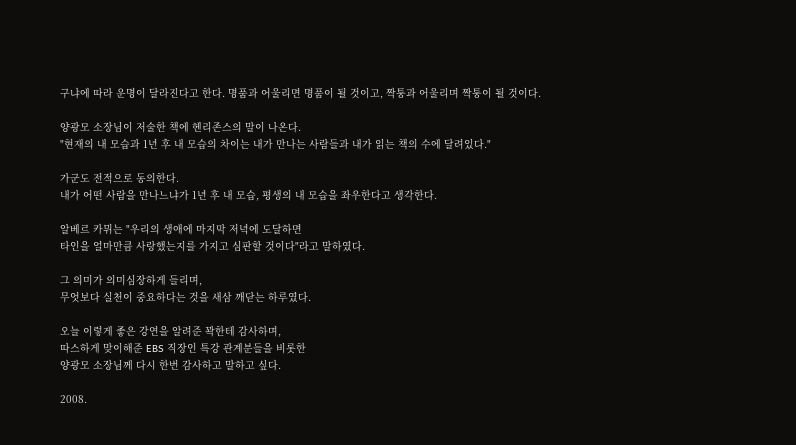구냐에 따라 운명이 달라진다고 한다. 명품과 어울리면 명품이 될 것이고, 짝퉁과 어울리며 짝퉁이 될 것이다.

양광모 소장님이 저술한 책에 헨리존스의 말이 나온다.
"현재의 내 모습과 1년 후 내 모습의 차이는 내가 만나는 사람들과 내가 읽는 책의 수에 달려있다."

가군도 전적으로 동의한다.
내가 어떤 사람을 만나느냐가 1년 후 내 모습, 평생의 내 모습을 좌우한다고 생각한다.

알베르 카뮈는 "우리의 생애에 마지막 저녁에 도달하면
타인을 얼마만큼 사랑했는지를 가지고 심판할 것이다"라고 말하였다.

그 의미가 의미심장하게 들리며,
무엇보다 실천이 중요하다는 것을 새삼 깨닫는 하루였다.

오늘 이렇게 좋은 강연을 알려준 꽉한테 감사하며,
따스하게 맞이해준 EBS 직장인 특강 관계분들을 비롯한
양광모 소장님께 다시 한번 감사하고 말하고 싶다.

2008.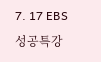7. 17 EBS 성공특강